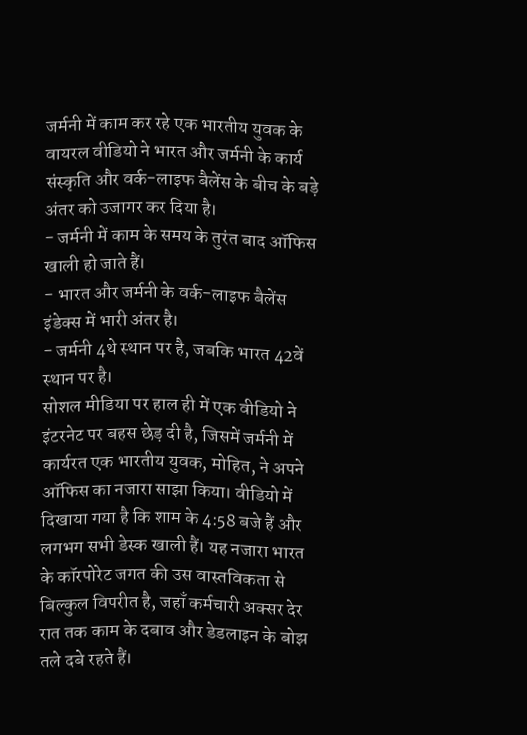जर्मनी में काम कर रहे एक भारतीय युवक के वायरल वीडियो ने भारत और जर्मनी के कार्य संस्कृति और वर्क-लाइफ बैलेंस के बीच के बड़े अंतर को उजागर कर दिया है।
- जर्मनी में काम के समय के तुरंत बाद ऑफिस खाली हो जाते हैं।
- भारत और जर्मनी के वर्क-लाइफ बैलेंस इंडेक्स में भारी अंतर है।
- जर्मनी 4थे स्थान पर है, जबकि भारत 42वें स्थान पर है।
सोशल मीडिया पर हाल ही में एक वीडियो ने इंटरनेट पर बहस छेड़ दी है, जिसमें जर्मनी में कार्यरत एक भारतीय युवक, मोहित, ने अपने ऑफिस का नजारा साझा किया। वीडियो में दिखाया गया है कि शाम के 4:58 बजे हैं और लगभग सभी डेस्क खाली हैं। यह नजारा भारत के कॉरपोरेट जगत की उस वास्तविकता से बिल्कुल विपरीत है, जहाँ कर्मचारी अक्सर देर रात तक काम के दबाव और डेडलाइन के बोझ तले दबे रहते हैं।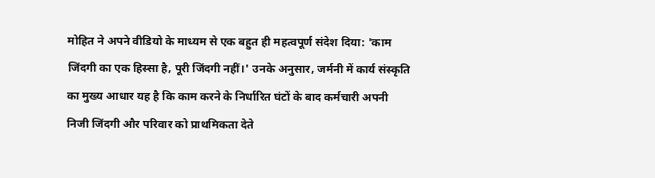मोहित ने अपने वीडियो के माध्यम से एक बहुत ही महत्वपूर्ण संदेश दिया: 'काम जिंदगी का एक हिस्सा है, पूरी जिंदगी नहीं।' उनके अनुसार, जर्मनी में कार्य संस्कृति का मुख्य आधार यह है कि काम करने के निर्धारित घंटों के बाद कर्मचारी अपनी निजी जिंदगी और परिवार को प्राथमिकता देते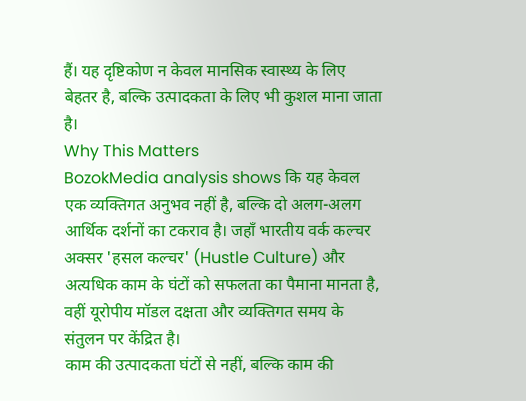हैं। यह दृष्टिकोण न केवल मानसिक स्वास्थ्य के लिए बेहतर है, बल्कि उत्पादकता के लिए भी कुशल माना जाता है।
Why This Matters
BozokMedia analysis shows कि यह केवल एक व्यक्तिगत अनुभव नहीं है, बल्कि दो अलग-अलग आर्थिक दर्शनों का टकराव है। जहाँ भारतीय वर्क कल्चर अक्सर 'हसल कल्चर' (Hustle Culture) और अत्यधिक काम के घंटों को सफलता का पैमाना मानता है, वहीं यूरोपीय मॉडल दक्षता और व्यक्तिगत समय के संतुलन पर केंद्रित है।
काम की उत्पादकता घंटों से नहीं, बल्कि काम की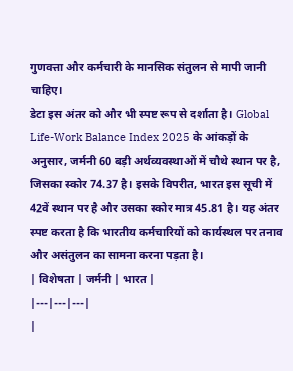गुणवत्ता और कर्मचारी के मानसिक संतुलन से मापी जानी चाहिए।
डेटा इस अंतर को और भी स्पष्ट रूप से दर्शाता है। Global Life-Work Balance Index 2025 के आंकड़ों के अनुसार, जर्मनी 60 बड़ी अर्थव्यवस्थाओं में चौथे स्थान पर है, जिसका स्कोर 74.37 है। इसके विपरीत, भारत इस सूची में 42वें स्थान पर है और उसका स्कोर मात्र 45.81 है। यह अंतर स्पष्ट करता है कि भारतीय कर्मचारियों को कार्यस्थल पर तनाव और असंतुलन का सामना करना पड़ता है।
| विशेषता | जर्मनी | भारत |
|---|---|---|
|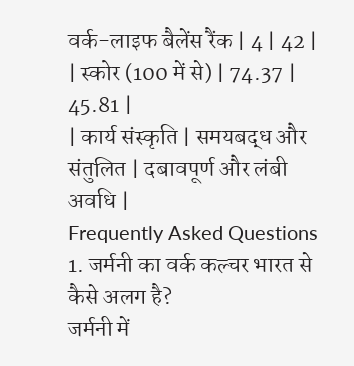वर्क-लाइफ बैलेंस रैंक | 4 | 42 |
| स्कोर (100 में से) | 74.37 | 45.81 |
| कार्य संस्कृति | समयबद्ध और संतुलित | दबावपूर्ण और लंबी अवधि |
Frequently Asked Questions
1. जर्मनी का वर्क कल्चर भारत से कैसे अलग है?
जर्मनी में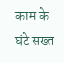काम के घंटे सख्त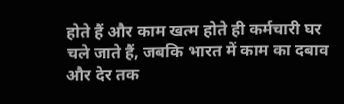होते हैं और काम खत्म होते ही कर्मचारी घर चले जाते हैं, जबकि भारत में काम का दबाव और देर तक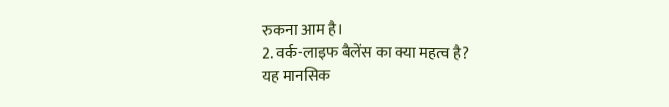रुकना आम है।
2. वर्क-लाइफ बैलेंस का क्या महत्व है?
यह मानसिक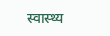स्वास्थ्य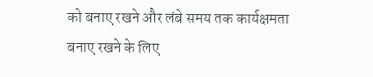को बनाए रखने और लंबे समय तक कार्यक्षमता बनाए रखने के लिए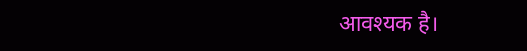आवश्यक है।